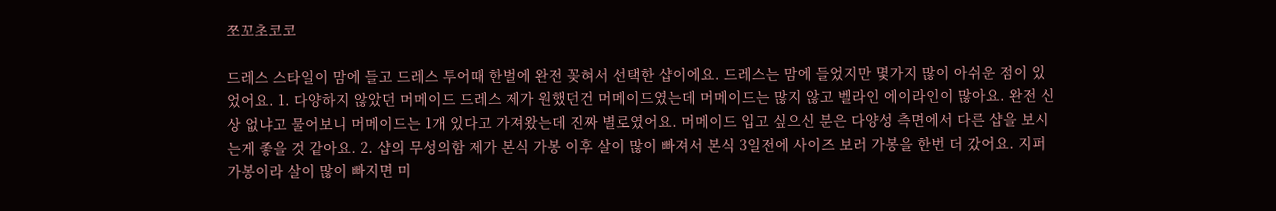쪼꼬초코코

드레스 스타일이 맘에 들고 드레스 투어때 한벌에 완전 꽂혀서 선택한 샵이에요. 드레스는 맘에 들었지만 몇가지 많이 아쉬운 점이 있었어요. 1. 다양하지 않았던 머메이드 드레스 제가 원했던건 머메이드였는데 머메이드는 많지 않고 벨라인 에이라인이 많아요. 완전 신상 없냐고 물어보니 머메이드는 1개 있다고 가져왔는데 진짜 별로였어요. 머메이드 입고 싶으신 분은 다양성 측면에서 다른 샵을 보시는게 좋을 것 같아요. 2. 샵의 무성의함 제가 본식 가봉 이후 살이 많이 빠져서 본식 3일전에 사이즈 보러 가봉을 한번 더 갔어요. 지퍼가봉이라 살이 많이 빠지면 미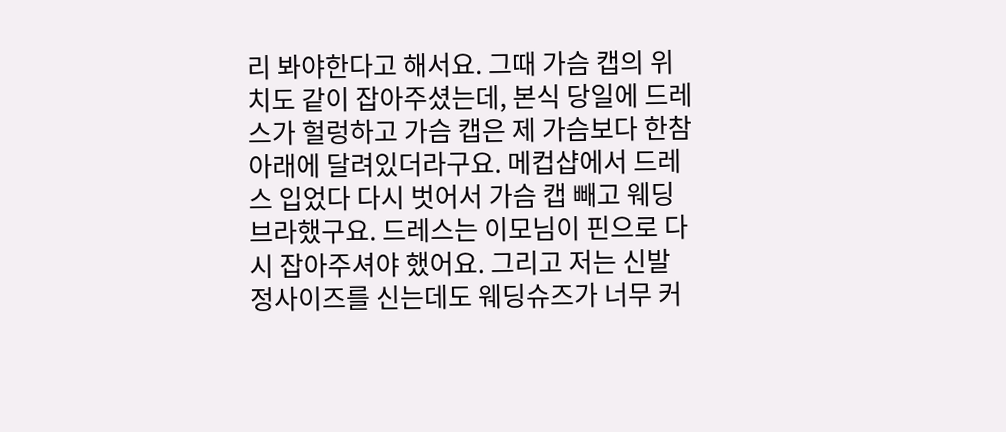리 봐야한다고 해서요. 그때 가슴 캡의 위치도 같이 잡아주셨는데, 본식 당일에 드레스가 헐렁하고 가슴 캡은 제 가슴보다 한참 아래에 달려있더라구요. 메컵샵에서 드레스 입었다 다시 벗어서 가슴 캡 빼고 웨딩 브라했구요. 드레스는 이모님이 핀으로 다시 잡아주셔야 했어요. 그리고 저는 신발 정사이즈를 신는데도 웨딩슈즈가 너무 커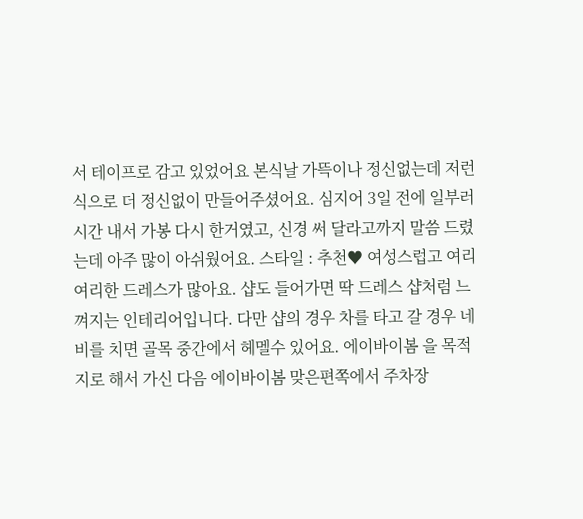서 테이프로 감고 있었어요 본식날 가뜩이나 정신없는데 저런식으로 더 정신없이 만들어주셨어요. 심지어 3일 전에 일부러 시간 내서 가봉 다시 한거였고, 신경 써 달라고까지 말씀 드렸는데 아주 많이 아쉬웠어요. 스타일 : 추천♥ 여성스럽고 여리여리한 드레스가 많아요. 샵도 들어가면 딱 드레스 샵처럼 느껴지는 인테리어입니다. 다만 샵의 경우 차를 타고 갈 경우 네비를 치면 골목 중간에서 헤멜수 있어요. 에이바이봄 을 목적지로 해서 가신 다음 에이바이봄 맞은편쪽에서 주차장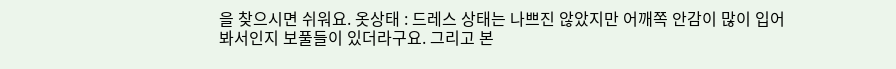을 찾으시면 쉬워요. 옷상태 : 드레스 상태는 나쁘진 않았지만 어깨쪽 안감이 많이 입어봐서인지 보풀들이 있더라구요. 그리고 본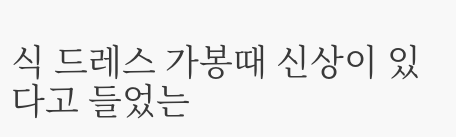식 드레스 가봉때 신상이 있다고 들었는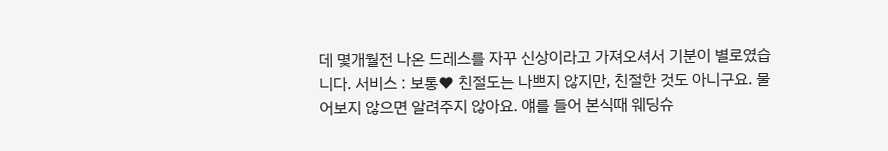데 몇개월전 나온 드레스를 자꾸 신상이라고 가져오셔서 기분이 별로였습니다. 서비스 : 보통♥ 친절도는 나쁘지 않지만, 친절한 것도 아니구요. 물어보지 않으면 알려주지 않아요. 얘를 들어 본식때 웨딩슈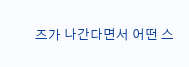즈가 나간다면서 어떤 스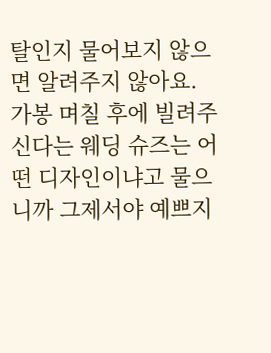탈인지 물어보지 않으면 알려주지 않아요. 가봉 며칠 후에 빌려주신다는 웨딩 슈즈는 어떤 디자인이냐고 물으니까 그제서야 예쁘지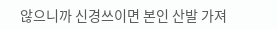않으니까 신경쓰이면 본인 산발 가져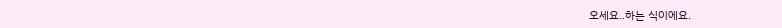오세요..하는 식이에요.